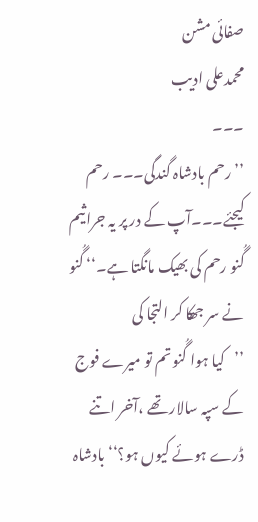صفائی مشن
محمدعلی ادیب
۔۔۔
’’رحم بادشاہ گندگی۔۔۔ رحم کیجئے۔۔۔آپ کے در پر یہ جراثیم گُنو رحم کی بھیک مانگتا ہے۔‘‘ گُنو نے سر جھکا کر التجا کی
’’کیا ہوا گُنو تم تو میرے فوج کے سپہ سالار تھے ،آخر اتنے ڈرے ہوئے کیوں ہو؟‘‘ بادشاہ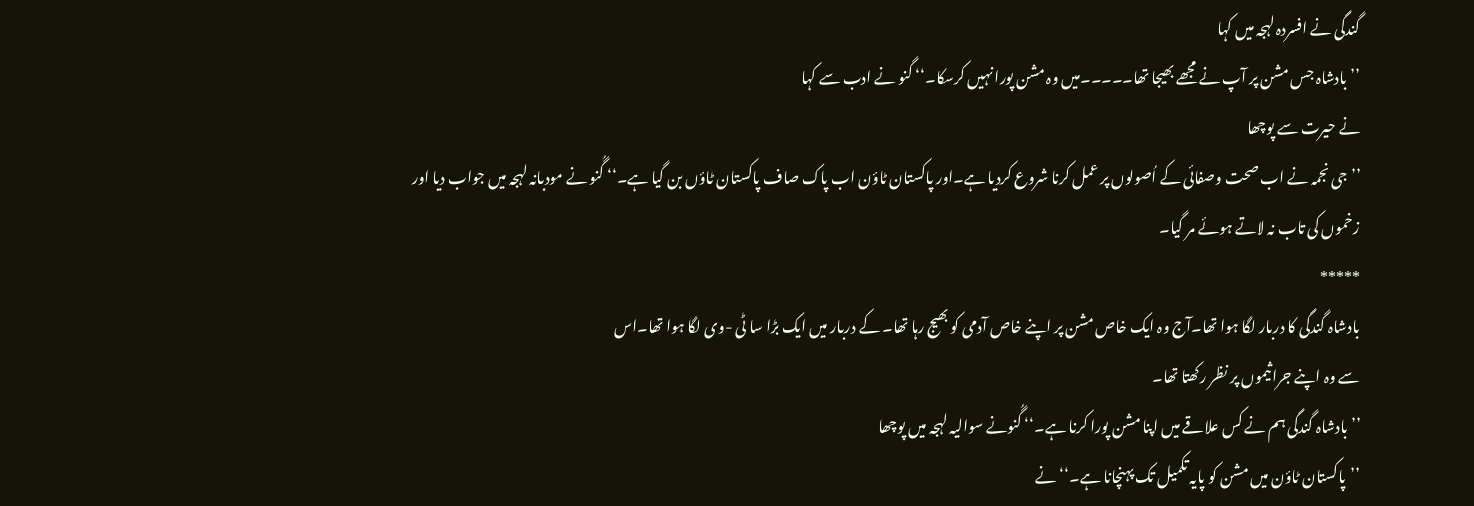گندگی نے افسردہ لہجہ میں کہا
’’بادشاہ جس مشن پر آپ نے مجھے بھیجا تھا۔۔۔۔۔میں وہ مشن پورا نہیں کرسکا۔‘‘ گنو نے ادب سے کہا
نے حیرت سے پوچھا
’’جی نجمہ نے اب صحت وصفائی کے اُصولوں پر عمل کرنا شروع کردیا ہے۔اور پاکستان ٹاؤن اب پاک صاف پاکستان ٹاؤں بن گیا ہے۔‘‘ گُنو نے مودبانہ لہجہ میں جواب دیا اور زخموں کی تاب نہ لاتے ہوئے مر گیا۔
*****
بادشاہ گندگی کا دربار لگا ہوا تھا۔آج وہ ایک خاص مشن پر اپنے خاص آدمی کو بھیج رہا تھا۔ کے دربار میں ایک بڑا سا ٹی -وی لگا ہوا تھا۔اس
سے وہ اپنے جراثیموں پر نظر رکھتا تھا۔
’’بادشاہ گندگی ہم نے کس علاقے میں اپنا مشن پورا کرنا ہے۔‘‘ گُنونے سوالیہ لہجہ میں پوچھا
’’پاکستان ٹاؤن میں مشن کو پایہ تکمیل تک پہنچانا ہے۔‘‘ نے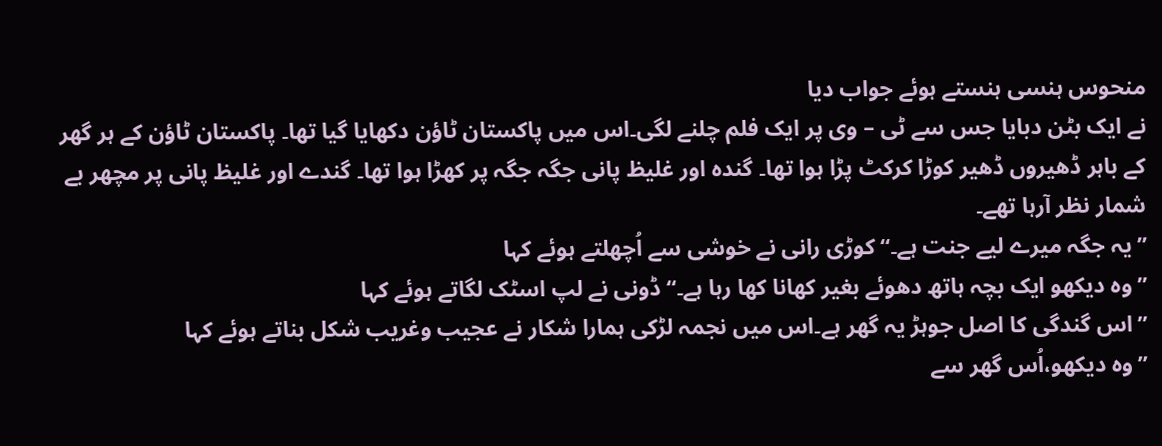منحوس ہنسی ہنستے ہوئے جواب دیا
نے ایک بٹن دبایا جس سے ٹی – وی پر ایک فلم چلنے لگی۔اس میں پاکستان ٹاؤن دکھایا گیا تھا۔ پاکستان ٹاؤن کے ہر گھر کے باہر ڈھیروں ڈھیر کوڑا کرکٹ پڑا ہوا تھا۔ گندہ اور غلیظ پانی جگہ جگہ پر کھڑا ہوا تھا۔ گندے اور غلیظ پانی پر مچھر بے شمار نظر آرہا تھے۔
’’یہ جگہ میرے لیے جنت ہے۔‘‘ کوڑی رانی نے خوشی سے اُچھلتے ہوئے کہا
’’وہ دیکھو ایک بچہ ہاتھ دھوئے بغیر کھانا کھا رہا ہے۔‘‘ ڈونی نے لپ اسٹک لگاتے ہوئے کہا
’’اس گندگی کا اصل جوہڑ یہ گھر ہے۔اس میں نجمہ لڑکی ہمارا شکار نے عجیب وغریب شکل بناتے ہوئے کہا
’’وہ دیکھو،اُس گھر سے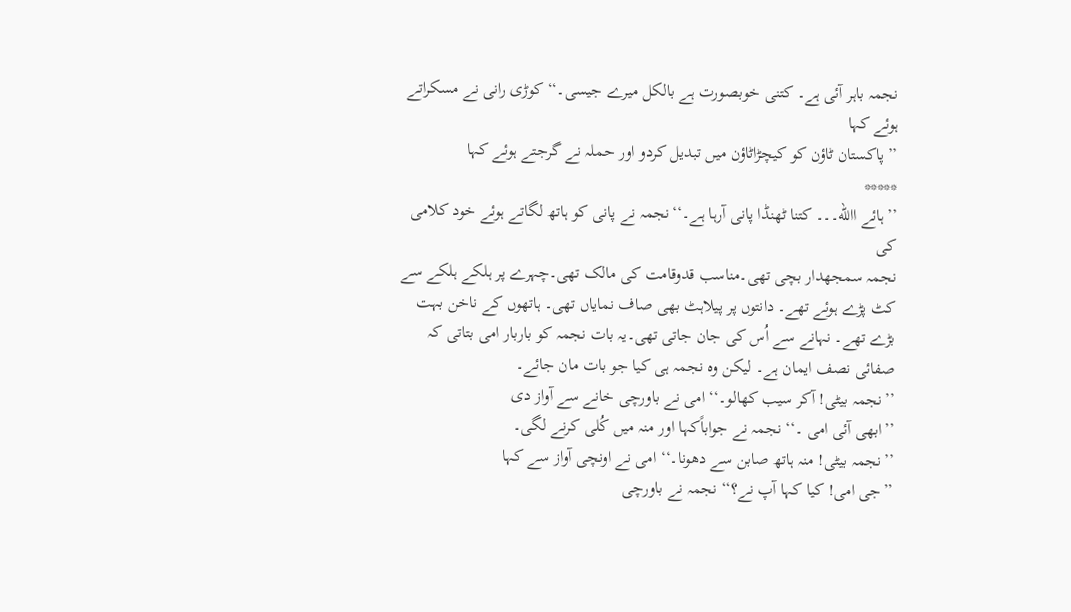نجمہ باہر آئی ہے۔ کتنی خوبصورت ہے بالکل میرے جیسی۔‘‘کوڑی رانی نے مسکراتے ہوئے کہا
’’پاکستان ٹاؤن کو کیچڑاٹاؤن میں تبدیل کردو اور حملہ نے گرجتے ہوئے کہا
*****
’’ہائے االله۔۔۔ کتنا ٹھنڈا پانی آرہا ہے۔‘‘نجمہ نے پانی کو ہاتھ لگاتے ہوئے خود کلامی کی
نجمہ سمجھدار بچی تھی۔مناسب قدوقامت کی مالک تھی۔چہرے پر ہلکے ہلکے سے کٹ پڑے ہوئے تھے۔ دانتوں پر پیلاہٹ بھی صاف نمایاں تھی۔ ہاتھوں کے ناخن بہت بڑے تھے۔ نہانے سے اُس کی جان جاتی تھی۔یہ بات نجمہ کو باربار امی بتاتی کہ صفائی نصف ایمان ہے۔ لیکن وہ نجمہ ہی کیا جو بات مان جائے۔
’’نجمہ بیٹی! آکر سیب کھالو۔‘‘ امی نے باورچی خانے سے آواز دی
’’ابھی آئی امی ۔‘‘ نجمہ نے جواباًکہا اور منہ میں کُلی کرنے لگی۔
’’نجمہ بیٹی! منہ ہاتھ صابن سے دھونا۔‘‘ امی نے اونچی آواز سے کہا
’’جی امی! کیا کہا آپ نے؟‘‘ نجمہ نے باورچی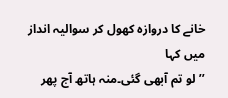خانے کا دروازہ کھول کر سوالیہ انداز میں کہا
’’لو تم آبھی گئی۔منہ ہاتھ آج پھر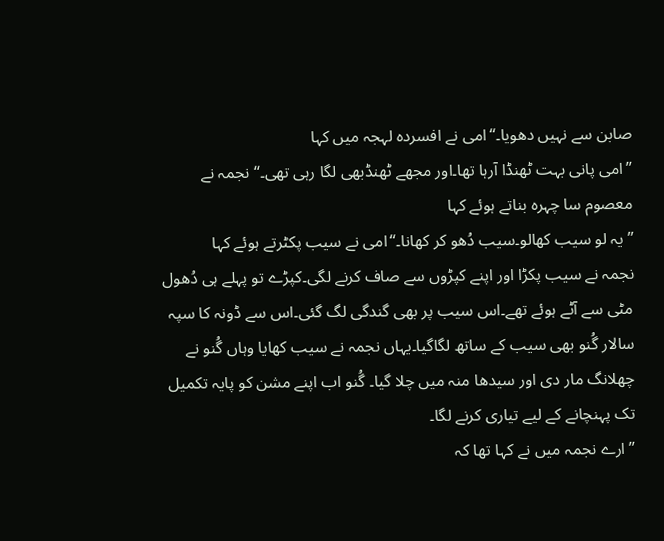صابن سے نہیں دھویا۔‘‘امی نے افسردہ لہجہ میں کہا
’’امی پانی بہت ٹھنڈا آرہا تھا۔اور مجھے ٹھنڈبھی لگا رہی تھی۔‘‘ نجمہ نے معصوم سا چہرہ بناتے ہوئے کہا
’’یہ لو سیب کھالو۔سیب دُھو کر کھانا۔‘‘امی نے سیب پکٹرتے ہوئے کہا
نجمہ نے سیب پکڑا اور اپنے کپڑوں سے صاف کرنے لگی۔کپڑے تو پہلے ہی دُھول مٹی سے آٹے ہوئے تھے۔اس سیب پر بھی گندگی لگ گئی۔اس سے ڈونہ کا سپہ سالار گُنو بھی سیب کے ساتھ لگاگیا۔یہاں نجمہ نے سیب کھایا وہاں گُنو نے چھلانگ مار دی اور سیدھا منہ میں چلا گیا۔ گُنو اب اپنے مشن کو پایہ تکمیل تک پہنچانے کے لیے تیاری کرنے لگا۔
’’ارے نجمہ میں نے کہا تھا کہ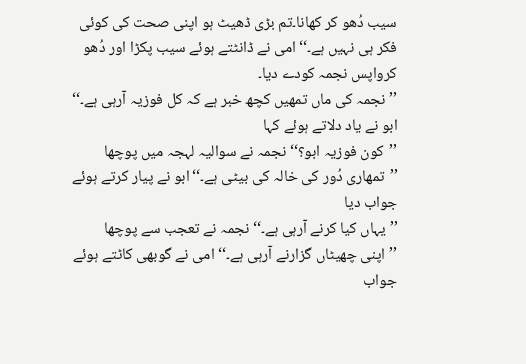سیب دُھو کر کھانا۔تم بڑی ڈھیٹ ہو اپنی صحت کی کوئی فکر ہی نہیں ہے۔‘‘ امی نے ڈانٹتے ہوئے سیب پکڑا اور دُھو کرواپس نجمہ کودے دیا۔
’’نجمہ کی ماں تمھیں کچھ خبر ہے کہ کل فوزیہ آرہی ہے۔‘‘ ابو نے یاد دلاتے ہوئے کہا
’’کون فوزیہ ابو؟‘‘ نجمہ نے سوالیہ لہجہ میں پوچھا
’’تمھاری دُور کی خالہ کی بیٹی ہے۔‘‘ابو نے پیار کرتے ہوئے جواب دیا
’’یہاں کیا کرنے آرہی ہے۔‘‘ نجمہ نے تعجب سے پوچھا
’’اپنی چھیٹاں گزارنے آرہی ہے۔‘‘ امی نے گوبھی کاٹتے ہوئے جواب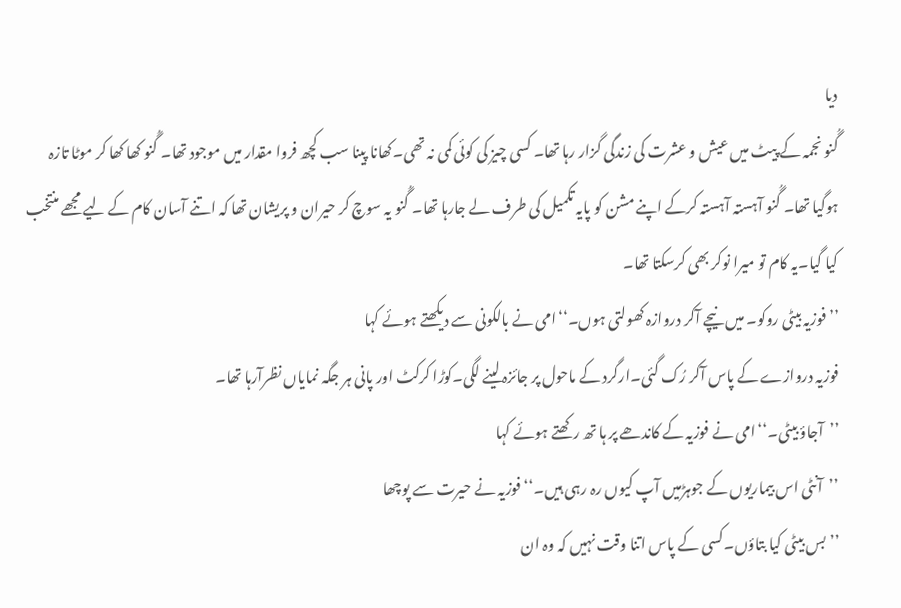دیا
گُنو نجمہ کے پیٹ میں عیش و عشرت کی زندگی گزار رہا تھا۔ کسی چیز کی کوئی کمی نہ تھی۔کھانا پینا سب کچھ فروا مقدار میں موجود تھا۔ گُنو کھا کھا کر موٹا تازہ ہوگیا تھا۔ گُنو آہستہ آہستہ کرکے اپنے مشن کو پایہ تکمیل کی طرف لے جارہا تھا۔ گُنو یہ سوچ کر حیران و پریشان تھا کہ اتنے آسان کام کے لیے مجھے منتخب کیا گیا۔یہ کام تو میرا نوکر بھی کرسکتا تھا۔
’’فوزیہ بیٹی روکو۔ میں نیچے آکر دروازہ کھولتی ہوں۔‘‘امی نے بالکونی سے دیکھتے ہوئے کہا
فوزیہ دروازے کے پاس آکر رُک گئی۔ارگرد کے ماحول پر جائزہ لینے لگی۔کوڑا کرکٹ اور پانی ہر جگہ نمایاں نظرآرہا تھا۔
’’آجاؤ بیٹی۔‘‘امی نے فوزیہ کے کاندھے پر ہا تھ رکھتے ہوئے کہا
’’آنٹی اس بیماریوں کے جوہڑمیں آپ کیوں رہ رہی ہیں۔‘‘فوزیہ نے حیرت سے پوچھا
’’بس بیٹی کیا بتاؤں۔کسی کے پاس اتنا وقت نہیں کہ وہ ان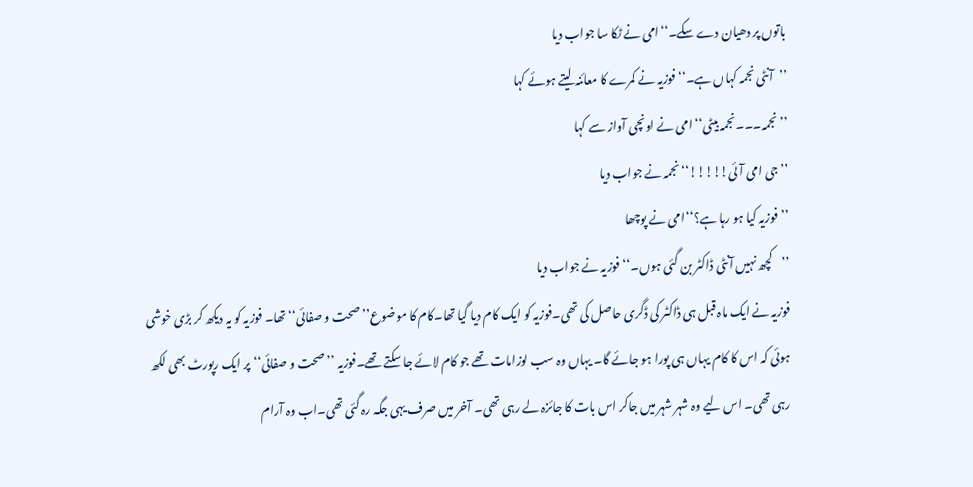باتوں پر دھیان دے سکے۔‘‘امی نے ٹکا سا جواب دیا
’’آنٹی نجمہ کہاں ہے۔‘‘ فوزیہ نے کمرے کا معائنہ لیتے ہوئے کہا
’’نجمہ۔۔۔نجمہ بیٹی‘‘ امی نے اونچی آواز سے کہا
’’جی امی آئی!!!!!‘‘نجمہ نے جواب دیا
’’فوزیہ کیا ہو رہا ہے؟‘‘امی نے پوچھا
’’کچھ نہیں آنٹی ڈاکٹر بن گئی ہوں۔‘‘فوزیہ نے جواب دیا
فوزیہ نے ایک ماہ قبل ہی ڈاکٹر کی ڈگری حاصل کی تھی۔فوزیہ کو ایک کام دیا گیا تھا۔کام کا موضوع’’صحت و صفائی‘‘تھا۔ فوزیہ کو یہ دیکھ کر بڑی خوشی ہوئی کہ اس کا کام یہاں ہی پورا ہو جائے گا۔ یہاں وہ سب لوزامات تھے جو کام لائے جا سکتے تھے۔فوزیہ ’’صحت و صفائی‘‘ پر ایک رپورٹ بھی لکھ رہی تھی۔ اس لیے وہ شہر شہر میں جاکر اس بات کا جائزہ لے رہی تھی۔ آخر میں صرف یہی جگہ رہ گئی تھی۔اب وہ آرام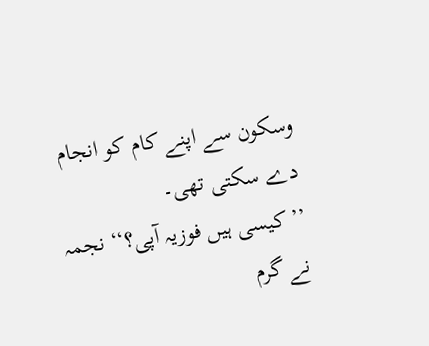وسکون سے اپنے کام کو انجام دے سکتی تھی۔
’’کیسی ہیں فوزیہ آپی؟‘‘ نجمہ نے گرم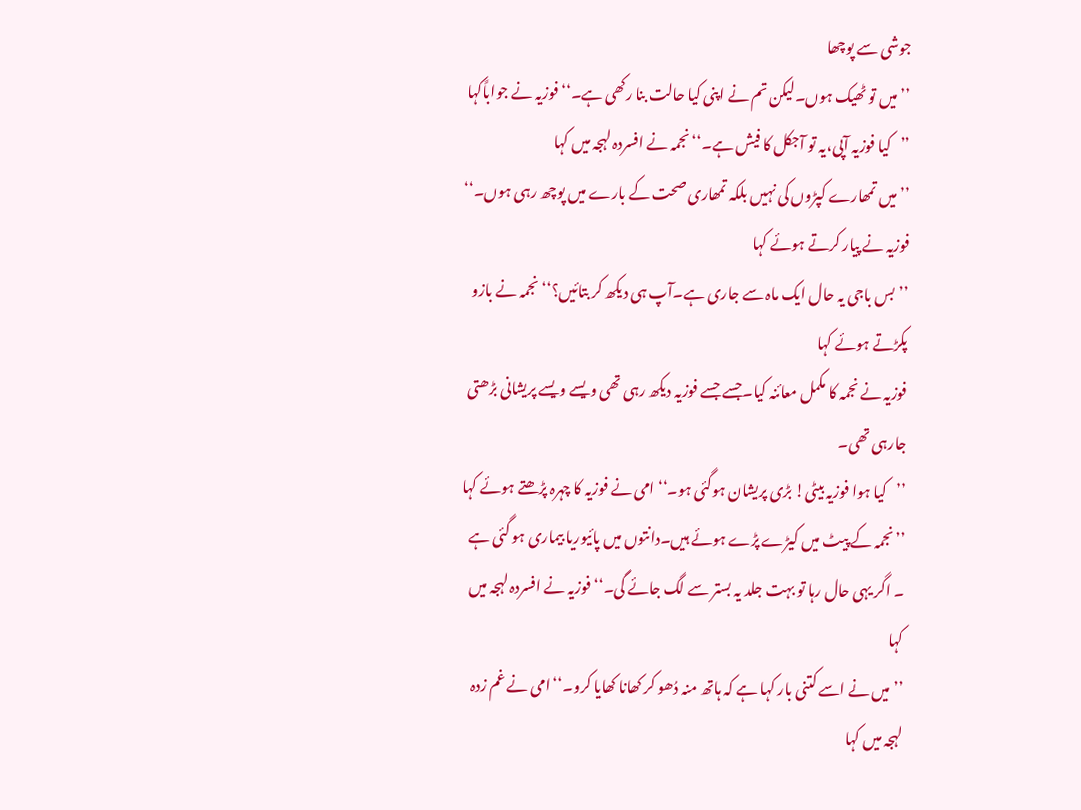جوشی سے پوچھا
’’میں تو ٹھیک ہوں۔لیکن تم نے اپنی کیا حالت بنا رکھی ہے۔‘‘ فوزیہ نے جواباًکہا
’’کیا فوزیہ آپی،یہ تو آجکل کا فیش ہے۔‘‘نجمہ نے افسردہ لہجہ میں کہا
’’میں تمھارے کپڑوں کی نہیں بلکہ تمھاری صحت کے بارے میں پوچھ رہی ہوں۔‘‘ فوزیہ نے پیار کرتے ہوئے کہا
’’بس باجی یہ حال ایک ماہ سے جاری ہے۔آپ ہی دیکھ کر بتائیں؟‘‘ نجمہ نے بازو پکڑتے ہوئے کہا
فوزیہ نے نجمہ کا مکمل معائنہ کیا۔جسے جسے فوزیہ دیکھ رہی تھی ویسے ویسے پریشانی بڑھتی جارہی تھی۔
’’کیا ہوا فوزیہ بیٹی! بڑی پریشان ہوگئی ہو۔‘‘ امی نے فوزیہ کا چہرہ پڑھتے ہوئے کہا
’’نجمہ کے پیٹ میں کیڑے پڑے ہوئے ہیں۔دانتوں میں پائیوریا بیماری ہو گئی ہے ۔ اگر یہی حال رہا تو بہت جلد یہ بستر سے لگ جائے گی۔‘‘فوزیہ نے افسردہ لہجہ میں کہا
’’میں نے اسے کتنی بار کہا ہے کہ ہاتھ منہ دُھو کر کھانا کھایا کرو۔‘‘امی نے غم زدہ لہجہ میں کہا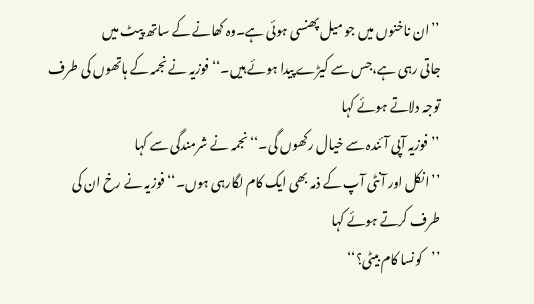’’ان ناخنوں میں جو میل پھنسی ہوئی ہے۔وہ کھانے کے ساتھ پیٹ میں
جاتی رہی ہے،جس سے کیڑے پیدا ہوئے ہیں۔‘‘ فوزیہ نے نجمہ کے ہاتھوں کی طرف توجہ دلاتے ہوئے کہا
’’فوزیہ آپی آئندہ سے خیال رکھوں گی۔‘‘نجمہ نے شرمندگی سے کہا
’’انکل اور آنٹی آپ کے ذمہ بھی ایک کام لگارہی ہوں۔‘‘ فوزیہ نے رخ ان کی طرف کرتے ہوئے کہا
’’کونسا کام بیٹی؟‘‘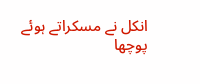انکل نے مسکراتے ہوئے پوچھا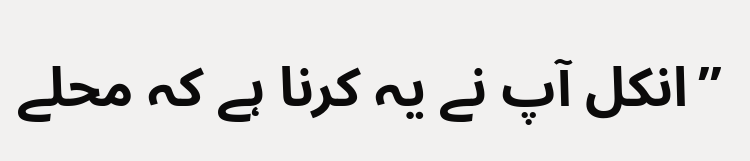’’انکل آپ نے یہ کرنا ہے کہ محلے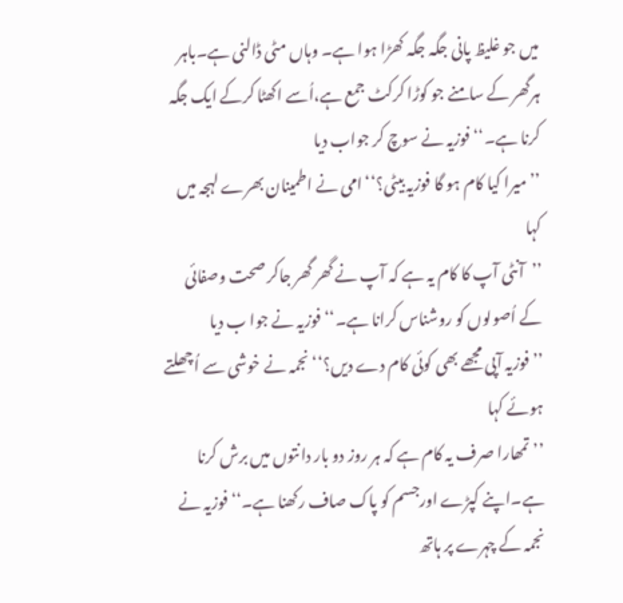میں جو غلیظ پانی جگہ جگہ کھڑا ہوا ہے۔ وہاں مٹی ڈالنی ہے۔باہر ہرگھر کے سامنے جو کوڑا کرکٹ جمع ہے،اُسے اکھٹا کرکے ایک جگہ کرنا ہے۔‘‘ فوزیہ نے سوچ کر جواب دیا
’’میرا کیا کام ہو گا فوزیہ بیٹی؟‘‘ امی نے اطمینان بھرے لہجہ میں کہا
’’آنٹی آپ کا کام یہ ہے کہ آپ نے گھر گھر جاکر صحت وصفائی کے اُصولوں کو روشناس کرانا ہے۔‘‘ فوزیہ نے جوا ب دیا
’’فوزیہ آپی مجھے بھی کوئی کام دے دیں؟‘‘ نجمہ نے خوشی سے اُچھلتے ہوئے کہا
’’تمھارا صرف یہ کام ہے کہ ہر روز دو بار دانتوں میں برش کرنا ہے۔اپنے کپڑے اورجسم کو پاک صاف رکھنا ہے۔‘‘فوزیہ نے نجمہ کے چہرے پر ہاتھ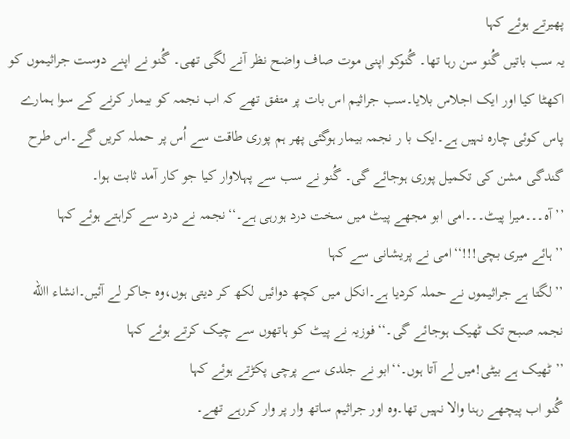پھیرتے ہوئے کہا
یہ سب باتیں گُنو سن رہا تھا۔ گُنوکو اپنی موت صاف واضح نظر آنے لگی تھی۔ گُنو نے اپنے دوست جراثیموں کو اکھٹا کیا اور ایک اجلاس بلایا۔سب جراثیم اس بات پر متفق تھے کہ اب نجمہ کو بیمار کرنے کے سوا ہمارے پاس کوئی چارہ نہیں ہے۔ایک با ر نجمہ بیمار ہوگئی پھر ہم پوری طاقت سے اُس پر حملہ کریں گے۔اس طرح گندگی مشن کی تکمیل پوری ہوجائے گی۔ گُنو نے سب سے پہلاوار کیا جو کار آمد ثابت ہوا۔
’’آہ۔۔۔میرا پیٹ۔۔۔امی ابو مجھے پیٹ میں سخت درد ہورہی ہے۔‘‘نجمہ نے درد سے کراہتے ہوئے کہا
’’ہائے میری بچی!!!‘‘امی نے پریشانی سے کہا
’’لگتا ہے جراثیموں نے حملہ کردیا ہے۔انکل میں کچھ دوائیں لکھ کر دیتی ہوں،وہ جاکر لے آئیں۔انشاء االله نجمہ صبح تک ٹھیک ہوجائے گی۔‘‘فوزیہ نے پیٹ کو ہاتھوں سے چیک کرتے ہوئے کہا
’’ٹھیک ہے بیٹی!میں لے آتا ہوں۔‘‘ابو نے جلدی سے پرچی پکڑتے ہوئے کہا
گُنو اب پیچھے رہنا والا نہیں تھا۔وہ اور جراثیم ساتھ وار پر وار کررہے تھے۔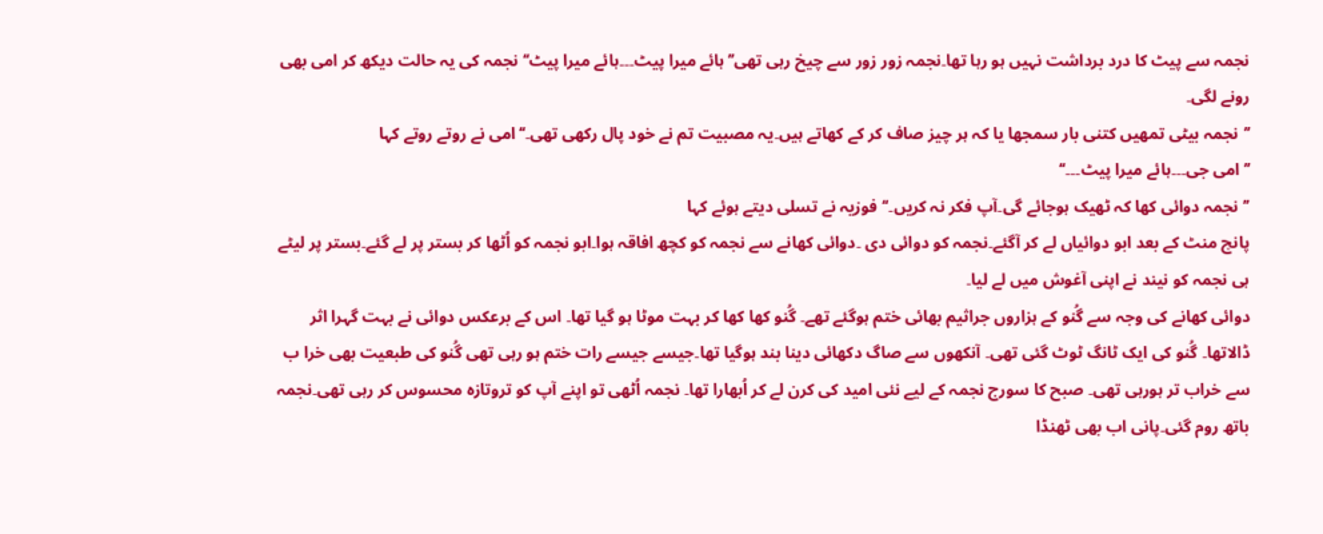نجمہ سے پیٹ کا درد برداشت نہیں ہو رہا تھا۔نجمہ زور زور سے چیخ رہی تھی’’ہائے میرا پیٹ۔۔۔ہائے میرا پیٹ‘‘ نجمہ کی یہ حالت دیکھ کر امی بھی رونے لگی۔
’’نجمہ بیٹی تمھیں کتنی بار سمجھا یا کہ ہر چیز صاف کر کے کھاتے ہیں۔یہ مصبیت تم نے خود پال رکھی تھی۔‘‘امی نے روتے روتے کہا
’’امی جی۔۔۔ہائے میرا پیٹ۔۔۔‘‘
’’نجمہ دوائی کھا کہ ٹھیک ہوجائے گی۔آپ فکر نہ کریں۔‘‘فوزیہ نے تسلی دیتے ہوئے کہا
پانچ منٹ کے بعد ابو دوائیاں لے کر آگئے۔نجمہ کو دوائی دی ۔دوائی کھانے سے نجمہ کو کچھ افاقہ ہوا۔ابو نجمہ کو اُٹھا کر بستر پر لے گئے۔بستر پر لیٹے ہی نجمہ کو نیند نے اپنی آغوش میں لے لیا۔
دوائی کھانے کی وجہ سے گُنو کے ہزاروں جراثیم بھائی ختم ہوگئے تھے۔ گُنو کھا کھا کر بہت موٹا ہو گیا تھا۔ اس کے برعکس دوائی نے بہت گہرا اثر ڈالاتھا۔ گُنو کی ایک ٹانگ ٹوٹ گئی تھی۔ آنکھوں سے صاگ دکھائی دینا بند ہوگیا تھا۔جیسے جیسے رات ختم ہو رہی تھی گُنو کی طبعیت بھی خرا ب سے خراب تر ہورہی تھی۔ صبح کا سورج نجمہ کے لیے نئی امید کی کرن لے کر اُبھارا تھا۔ نجمہ اُٹھی تو اپنے آپ کو تروتازہ محسوس کر رہی تھی۔نجمہ باتھ روم گئی۔پانی اب بھی ٹھنڈا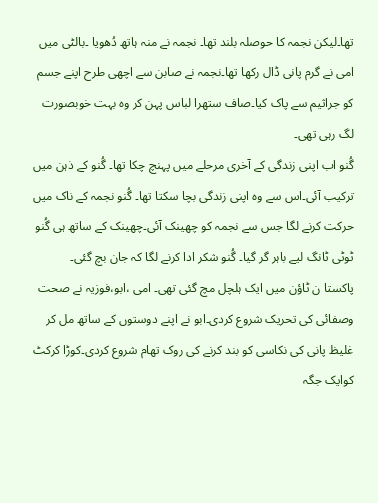تھا۔لیکن نجمہ کا حوصلہ بلند تھا۔ نجمہ نے منہ ہاتھ دُھویا ۔بالٹی میں امی نے گرم پانی ڈال رکھا تھا۔نجمہ نے صابن سے اچھی طرح اپنے جسم کو جراثیم سے پاک کیا۔صاف ستھرا لباس پہن کر وہ بہت خوبصورت لگ رہی تھی۔
گُنو اب اپنی زندگی کے آخری مرحلے میں پہنچ چکا تھا۔ گُنو کے ذہن میں ترکیب آئی۔اس سے وہ اپنی زندگی بچا سکتا تھا۔ گُنو نجمہ کے ناک میں حرکت کرنے لگا جس سے نجمہ کو چھینک آئی۔چھینک کے ساتھ ہی گُنو ٹوٹی ٹانگ لیے باہر گر گیا۔ گُنو شکر ادا کرنے لگا کہ جان بچ گئی۔
پاکستا ن ٹاؤن میں ایک ہلچل مچ گئی تھی۔ امی ،ابو،فوزیہ نے صحت وصفائی کی تحریک شروع کردی۔ابو نے اپنے دوستوں کے ساتھ مل کر غلیظ پانی کی نکاسی کو بند کرنے کی روک تھام شروع کردی۔کوڑا کرکٹ کوایک جگہ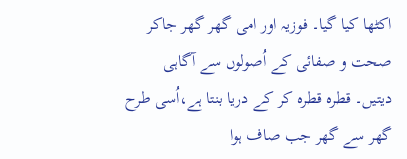اکٹھا کیا گیا۔ فوزیہ اور امی گھر گھر جاکر صحت و صفائی کے اُصولوں سے آگاہی دیتیں۔ قطرہ قطرہ کر کے دریا بنتا ہے،اُسی طرح گھر سے گھر جب صاف ہوا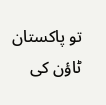تو پاکستان ٹاؤن کی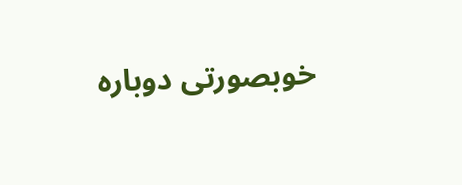خوبصورتی دوبارہ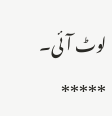لوٹ آئی۔
*****